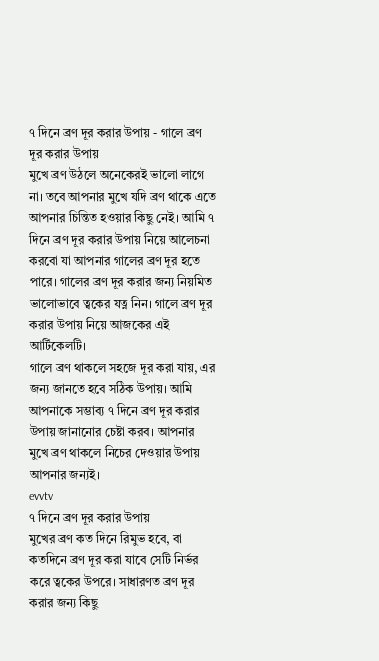৭ দিনে ব্রণ দূর করার উপায় - গালে ব্রণ দূর করার উপায়
মুখে ব্রণ উঠলে অনেকেরই ভালো লাগে না। তবে আপনার মুখে যদি ব্রণ থাকে এতে আপনার চিন্তিত হওয়ার কিছু নেই। আমি ৭ দিনে ব্রণ দূর করার উপায় নিয়ে আলেচনা করবো যা আপনার গালের ব্রণ দূর হতে পারে। গালের ব্রণ দূর করার জন্য নিয়মিত ভালোভাবে ত্বকের যত্ন নিন। গালে ব্রণ দূর করার উপায় নিয়ে আজকের এই আর্টিকেলটি।
গালে ব্রণ থাকলে সহজে দূর করা যায়, এর জন্য জানতে হবে সঠিক উপায়। আমি আপনাকে সম্ভাব্য ৭ দিনে ব্রণ দূর করার উপায় জানানোর চেষ্টা করব। আপনার মুখে ব্রণ থাকলে নিচের দেওয়ার উপায় আপনার জন্যই।
evvtv
৭ দিনে ব্রণ দূর করার উপায়
মুখের ব্রণ কত দিনে রিমুভ হবে, বা কতদিনে ব্রণ দূর করা যাবে সেটি নির্ভর করে ত্বকের উপরে। সাধারণত ব্রণ দূর করার জন্য কিছু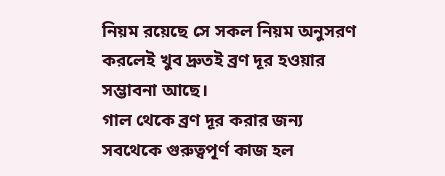নিয়ম রয়েছে সে সকল নিয়ম অনুসরণ করলেই খুব দ্রুতই ব্রণ দূর হওয়ার সম্ভাবনা আছে।
গাল থেকে ব্রণ দূর করার জন্য সবথেকে গুরুত্বপূর্ণ কাজ হল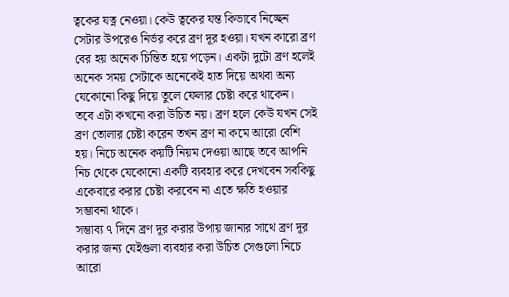ত্বকের যত্ন নেওয়া। কেউ ত্বকের যন্ত কিভাবে নিচ্ছেন সেটার উপরেও নির্ভর করে ব্রণ দূর হওয়া। যখন কারো ব্রণ বের হয় অনেক চিন্তিত হয়ে পড়েন। একটা দুটো ব্রণ হলেই অনেক সময় সেটাকে অনেকেই হাত দিয়ে অথবা অন্য যেকোনো কিছু দিয়ে তুলে ফেলার চেষ্টা করে থাকেন।
তবে এটা কখনো করা উচিত নয়। ব্রণ হলে কেউ যখন সেই ব্রণ তোলার চেষ্টা করেন তখন ব্রণ না কমে আরো বেশি হয়। নিচে অনেক কয়টি নিয়ম দেওয়া আছে তবে আপনি নিচ থেকে যেকোনো একটি ব্যবহার করে দেখবেন সবকিছু একেবারে করার চেষ্টা করবেন না এতে ক্ষতি হওয়ার সম্ভাবনা থাকে।
সম্ভাব্য ৭ দিনে ব্রণ দূর করার উপায় জানার সাথে ব্রণ দূর করার জন্য যেইগুলা ব্যবহার করা উচিত সেগুলো নিচে আরো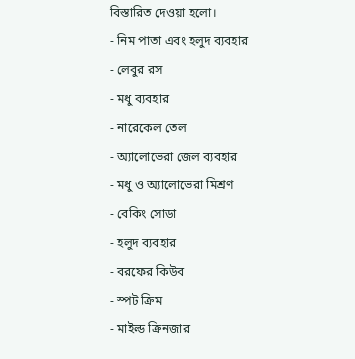বিস্তারিত দেওয়া হলো।
- নিম পাতা এবং হলুদ ব্যবহার
- লেবুর রস
- মধু ব্যবহার
- নারেকেল তেল
- অ্যালোভেরা জেল ব্যবহার
- মধু ও অ্যালোভেরা মিশ্রণ
- বেকিং সোডা
- হলুদ ব্যবহার
- বরফের কিউব
- স্পট ক্রিম
- মাইল্ড ক্রিনজার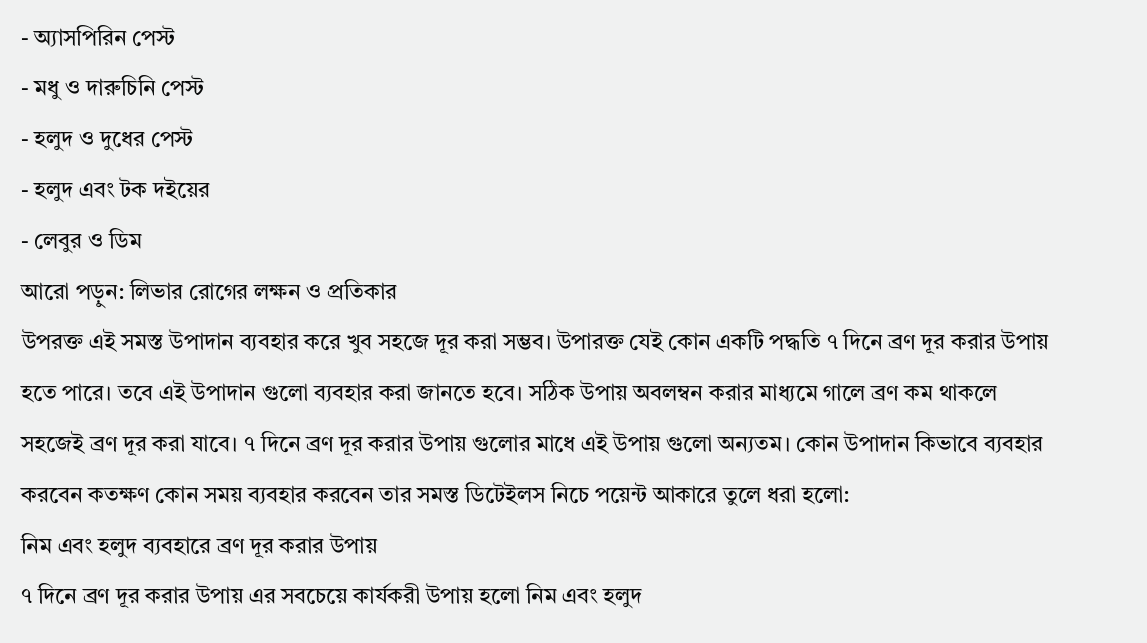- অ্যাসপিরিন পেস্ট
- মধু ও দারুচিনি পেস্ট
- হলুদ ও দুধের পেস্ট
- হলুদ এবং টক দইয়ের
- লেবুর ও ডিম
আরো পড়ুন: লিভার রোগের লক্ষন ও প্রতিকার
উপরক্ত এই সমস্ত উপাদান ব্যবহার করে খুব সহজে দূর করা সম্ভব। উপারক্ত যেই কোন একটি পদ্ধতি ৭ দিনে ব্রণ দূর করার উপায় হতে পারে। তবে এই উপাদান গুলো ব্যবহার করা জানতে হবে। সঠিক উপায় অবলম্বন করার মাধ্যমে গালে ব্রণ কম থাকলে সহজেই ব্রণ দূর করা যাবে। ৭ দিনে ব্রণ দূর করার উপায় গুলোর মাধে এই উপায় গুলো অন্যতম। কোন উপাদান কিভাবে ব্যবহার করবেন কতক্ষণ কোন সময় ব্যবহার করবেন তার সমস্ত ডিটেইলস নিচে পয়েন্ট আকারে তুলে ধরা হলো:
নিম এবং হলুদ ব্যবহারে ব্রণ দূর করার উপায়
৭ দিনে ব্রণ দূর করার উপায় এর সবচেয়ে কার্যকরী উপায় হলো নিম এবং হলুদ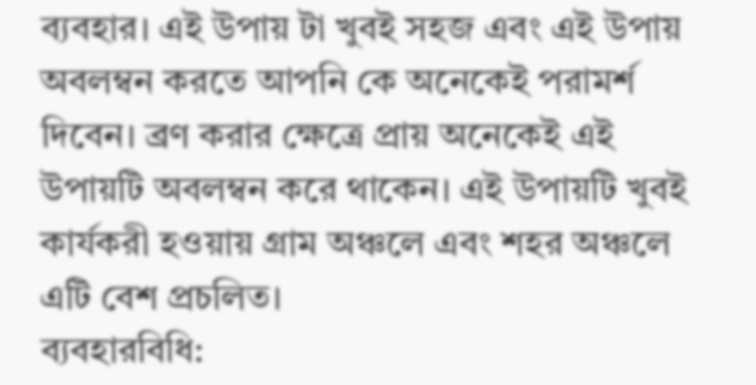ব্যবহার। এই উপায় টা খুবই সহজ এবং এই উপায় অবলম্বন করতে আপনি কে অনেকেই পরামর্শ দিবেন। ব্রণ করার ক্ষেত্রে প্রায় অনেকেই এই উপায়টি অবলম্বন করে থাকেন। এই উপায়টি খুবই কার্যকরী হওয়ায় গ্রাম অঞ্চলে এবং শহর অঞ্চলে এটি বেশ প্রচলিত।
ব্যবহারবিধি: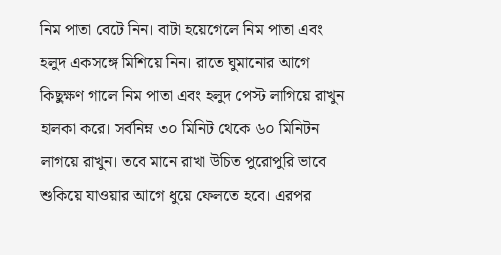নিম পাতা বেটে নিন। বাটা হয়েগেলে নিম পাতা এবং হলুদ একসঙ্গে মিশিয়ে নিন। রাতে ঘুমানোর আগে কিছুক্ষণ গালে নিম পাতা এবং হলুদ পেস্ট লাগিয়ে রাখুন হালকা করে। সর্বনিম্ন ৩০ মিনিট থেকে ৬০ মিনিটন লাগয়ে রাখুন। তবে মানে রাখা উচিত পুরোপুরি ভাবে শুকিয়ে যাওয়ার আগে ধুয়ে ফেলতে হবে। এরপর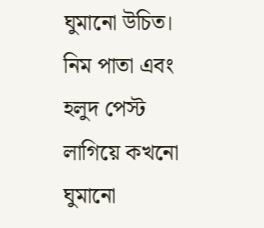ঘুমানো উচিত। নিম পাতা এবং হলুদ পেস্ট লাগিয়ে কখনো ঘুমানো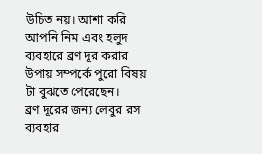উচিত নয়। আশা করি আপনি নিম এবং হলুদ ব্যবহারে ব্রণ দূর করার উপায় সম্পর্কে পুরো বিষয় টা বুঝতে পেরেছেন।
ব্রণ দূরের জন্য লেবুর রস ব্যবহার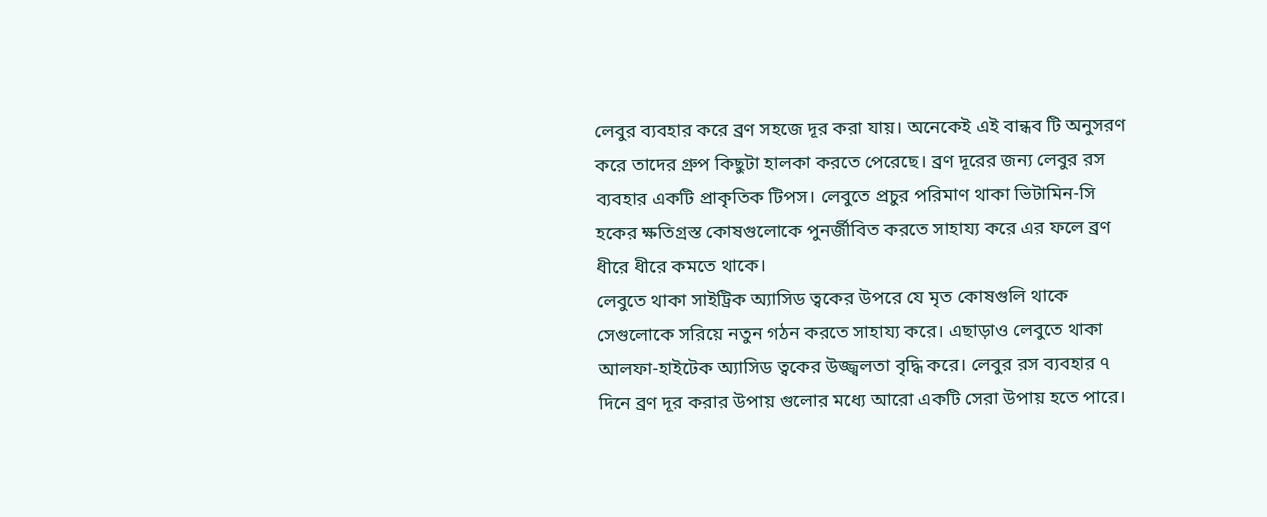লেবুর ব্যবহার করে ব্রণ সহজে দূর করা যায়। অনেকেই এই বান্ধব টি অনুসরণ করে তাদের গ্রুপ কিছুটা হালকা করতে পেরেছে। ব্রণ দূরের জন্য লেবুর রস ব্যবহার একটি প্রাকৃতিক টিপস। লেবুতে প্রচুর পরিমাণ থাকা ভিটামিন-সি হকের ক্ষতিগ্রস্ত কোষগুলোকে পুনর্জীবিত করতে সাহায্য করে এর ফলে ব্রণ ধীরে ধীরে কমতে থাকে।
লেবুতে থাকা সাইট্রিক অ্যাসিড ত্বকের উপরে যে মৃত কোষগুলি থাকে সেগুলোকে সরিয়ে নতুন গঠন করতে সাহায্য করে। এছাড়াও লেবুতে থাকা আলফা-হাইটেক অ্যাসিড ত্বকের উজ্জ্বলতা বৃদ্ধি করে। লেবুর রস ব্যবহার ৭ দিনে ব্রণ দূর করার উপায় গুলোর মধ্যে আরো একটি সেরা উপায় হতে পারে।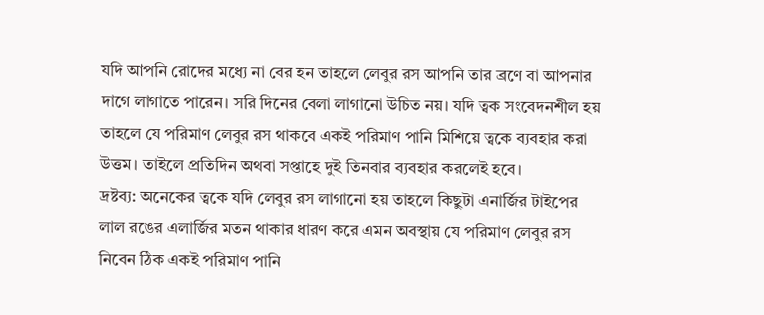যদি আপনি রোদের মধ্যে না বের হন তাহলে লেবুর রস আপনি তার ব্রণে বা আপনার দাগে লাগাতে পারেন। সরি দিনের বেলা লাগানো উচিত নয়। যদি ত্বক সংবেদনশীল হয় তাহলে যে পরিমাণ লেবুর রস থাকবে একই পরিমাণ পানি মিশিয়ে ত্বকে ব্যবহার করা উত্তম। তাইলে প্রতিদিন অথবা সপ্তাহে দুই তিনবার ব্যবহার করলেই হবে।
দ্রষ্টব্য: অনেকের ত্বকে যদি লেবুর রস লাগানো হয় তাহলে কিছুটা এনার্জির টাইপের লাল রঙের এলার্জির মতন থাকার ধারণ করে এমন অবস্থায় যে পরিমাণ লেবুর রস নিবেন ঠিক একই পরিমাণ পানি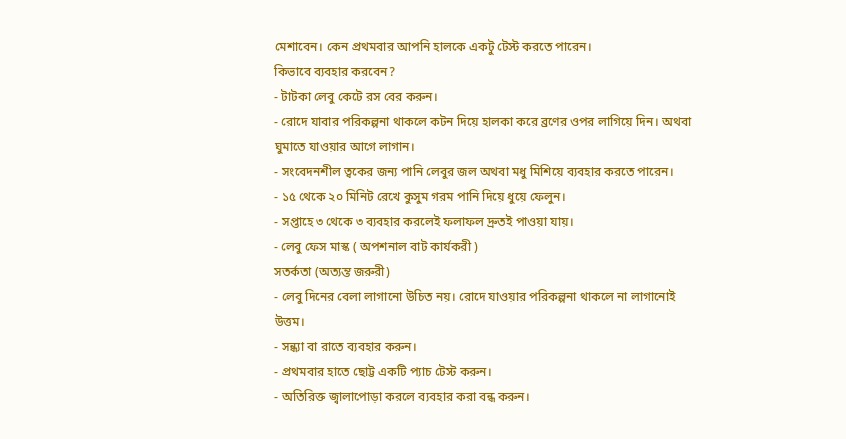মেশাবেন। কেন প্রথমবার আপনি হালকে একটু টেস্ট করতে পারেন।
কিভাবে ব্যবহার করবেন?
- টাটকা লেবু কেটে রস বের করুন।
- রোদে যাবার পরিকল্পনা থাকলে কটন দিয়ে হালকা করে ব্রণের ওপর লাগিয়ে দিন। অথবা ঘুমাতে যাওয়ার আগে লাগান।
- সংবেদনশীল ত্বকের জন্য পানি লেবুর জল অথবা মধু মিশিয়ে ব্যবহার করতে পারেন।
- ১৫ থেকে ২০ মিনিট রেখে কুসুম গরম পানি দিয়ে ধুয়ে ফেলুন।
- সপ্তাহে ৩ থেকে ৩ ব্যবহার করলেই ফলাফল দ্রুতই পাওয়া যায়।
- লেবু ফেস মাস্ক ( অপশনাল বাট কার্যকরী )
সতর্কতা (অত্যন্ত জরুরী)
- লেবু দিনের বেলা লাগানো উচিত নয়। রোদে যাওয়ার পরিকল্পনা থাকলে না লাগানোই উত্তম।
- সন্ধ্যা বা রাতে ব্যবহার করুন।
- প্রথমবার হাতে ছোট্ট একটি প্যাচ টেস্ট করুন।
- অতিরিক্ত জ্বালাপোড়া করলে ব্যবহার করা বন্ধ করুন।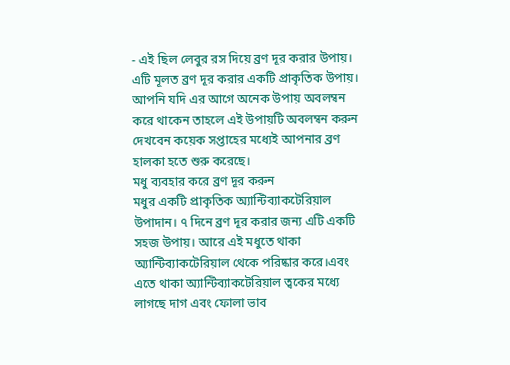- এই ছিল লেবুর রস দিয়ে ব্রণ দূর করার উপায়। এটি মূলত ব্রণ দূর করার একটি প্রাকৃতিক উপায়। আপনি যদি এর আগে অনেক উপায় অবলম্বন করে থাকেন তাহলে এই উপায়টি অবলম্বন করুন দেখবেন কয়েক সপ্তাহের মধ্যেই আপনার ব্রণ হালকা হতে শুরু করেছে।
মধু ব্যবহার করে ব্রণ দূর করুন
মধুর একটি প্রাকৃতিক অ্যান্টিব্যাকটেরিয়াল উপাদান। ৭ দিনে ব্রণ দূর করার জন্য এটি একটি সহজ উপায়। আরে এই মধুতে থাকা অ্যান্টিব্যাকটেরিয়াল থেকে পরিষ্কার করে।এবং এতে থাকা অ্যান্টিব্যাকটেরিয়াল ত্বকের মধ্যে লাগছে দাগ এবং ফোলা ভাব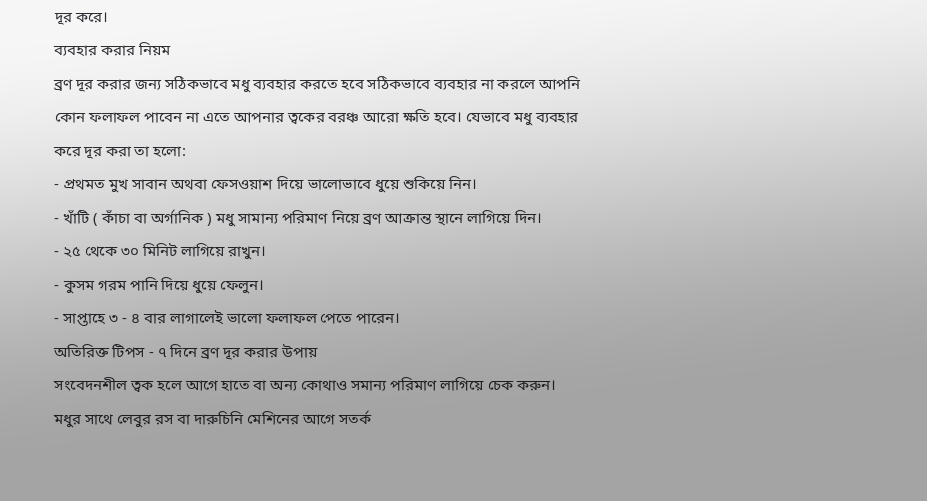দূর করে।
ব্যবহার করার নিয়ম
ব্রণ দূর করার জন্য সঠিকভাবে মধু ব্যবহার করতে হবে সঠিকভাবে ব্যবহার না করলে আপনি কোন ফলাফল পাবেন না এতে আপনার ত্বকের বরঞ্চ আরো ক্ষতি হবে। যেভাবে মধু ব্যবহার করে দূর করা তা হলো:
- প্রথমত মুখ সাবান অথবা ফেসওয়াশ দিয়ে ভালোভাবে ধুয়ে শুকিয়ে নিন।
- খাঁটি ( কাঁচা বা অর্গানিক ) মধু সামান্য পরিমাণ নিয়ে ব্রণ আক্রান্ত স্থানে লাগিয়ে দিন।
- ২৫ থেকে ৩০ মিনিট লাগিয়ে রাখুন।
- কুসম গরম পানি দিয়ে ধুয়ে ফেলুন।
- সাপ্তাহে ৩ - ৪ বার লাগালেই ভালো ফলাফল পেতে পারেন।
অতিরিক্ত টিপস - ৭ দিনে ব্রণ দূর করার উপায়
সংবেদনশীল ত্বক হলে আগে হাতে বা অন্য কোথাও সমান্য পরিমাণ লাগিয়ে চেক করুন।
মধুর সাথে লেবুর রস বা দারুচিনি মেশিনের আগে সতর্ক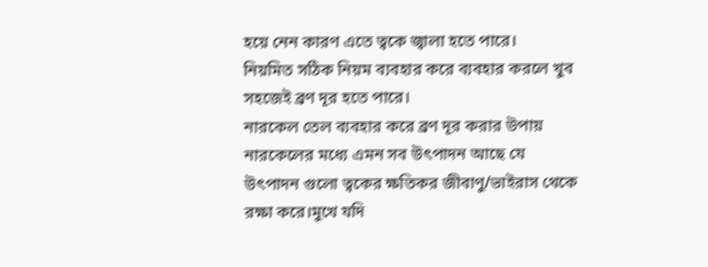হয়ে নেন কারণ এতে ত্বকে জ্বালা হতে পারে।
নিয়মিত সঠিক নিয়ম ব্যবহার করে ব্যবহার করলে খুব সহজেই ব্রণ দূর হতে পারে।
নারকেল তেল ব্যবহার করে ব্রণ দূর করার উপায়
নারকেলের মধ্যে এমন সব উৎপাদন আছে যে উৎপাদন গুলো ত্বকের ক্ষতিকর জীবাণু/ভাইরাস থেকে রক্ষা করে।মুখে যদি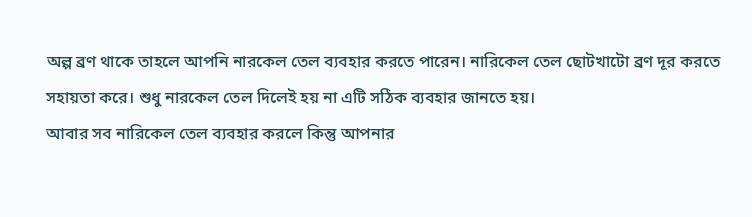অল্প ব্রণ থাকে তাহলে আপনি নারকেল তেল ব্যবহার করতে পারেন। নারিকেল তেল ছোটখাটো ব্রণ দূর করতে সহায়তা করে। শুধু নারকেল তেল দিলেই হয় না এটি সঠিক ব্যবহার জানতে হয়।
আবার সব নারিকেল তেল ব্যবহার করলে কিন্তু আপনার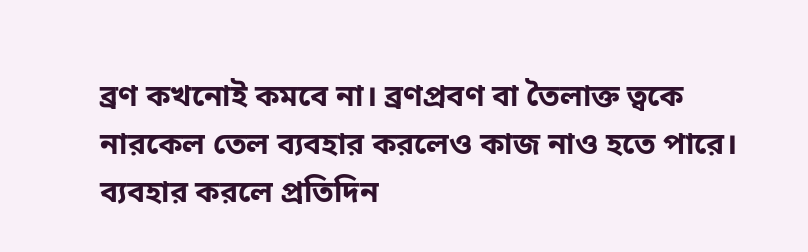ব্রণ কখনোই কমবে না। ব্রণপ্রবণ বা তৈলাক্ত ত্বকে নারকেল তেল ব্যবহার করলেও কাজ নাও হতে পারে। ব্যবহার করলে প্রতিদিন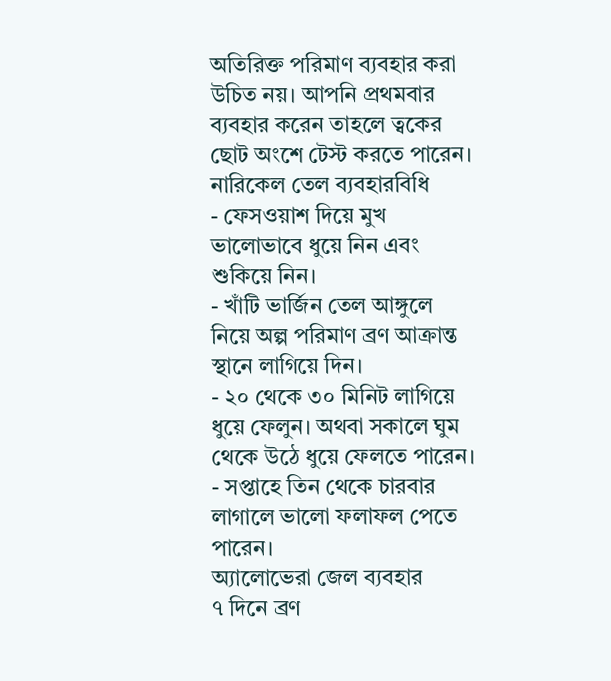অতিরিক্ত পরিমাণ ব্যবহার করা উচিত নয়। আপনি প্রথমবার ব্যবহার করেন তাহলে ত্বকের ছোট অংশে টেস্ট করতে পারেন।
নারিকেল তেল ব্যবহারবিধি
- ফেসওয়াশ দিয়ে মুখ ভালোভাবে ধুয়ে নিন এবং শুকিয়ে নিন।
- খাঁটি ভার্জিন তেল আঙ্গুলে নিয়ে অল্প পরিমাণ ব্রণ আক্রান্ত স্থানে লাগিয়ে দিন।
- ২০ থেকে ৩০ মিনিট লাগিয়ে ধুয়ে ফেলুন। অথবা সকালে ঘুম থেকে উঠে ধুয়ে ফেলতে পারেন।
- সপ্তাহে তিন থেকে চারবার লাগালে ভালো ফলাফল পেতে পারেন।
অ্যালোভেরা জেল ব্যবহার
৭ দিনে ব্রণ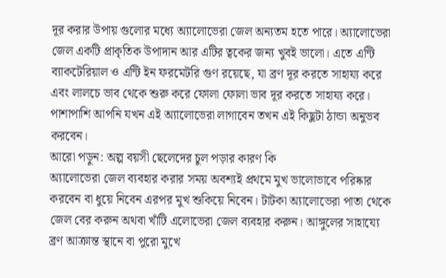দূর করার উপায় গুলোর মধ্যে অ্যালোভেরা জেল অন্যতম হতে পারে। অ্যালোভেরা জেল একটি প্রাকৃতিক উপাদান আর এটির ত্বকের জন্য খুবই ভালো। এতে এন্টি ব্যাকটেরিয়াল ও এন্টি ইন ফরমেটরি গুণ রয়েছে, যা ব্রণ দূর করতে সাহায্য করে এবং লালচে ভাব থেকে শুরু করে ফোলা ফোলা ভাব দূর করতে সাহায্য করে। পাশাপাশি আপনি যখন এই অ্যালোভেরা লাগাবেন তখন এই কিছুটা ঠান্ডা অনুভব করবেন।
আরো পড়ুন: অল্প বয়সী ছেলেদের চুল পড়ার কারণ কি
অ্যালোভেরা জেল ব্যবহার করার সময় অবশ্যই প্রথমে মুখ ভালোভাবে পরিষ্কার করবেন বা ধুয়ে নিবেন এরপর মুখ শুকিয়ে নিবেন। টাটকা অ্যালোভেরা পাতা থেকে জেল বের করুন অথবা খাঁটি এলোভেরা জেল ব্যবহার করুন। আঙ্গুলের সাহায্যে ব্রণ আক্রান্ত স্থানে বা পুরো মুখে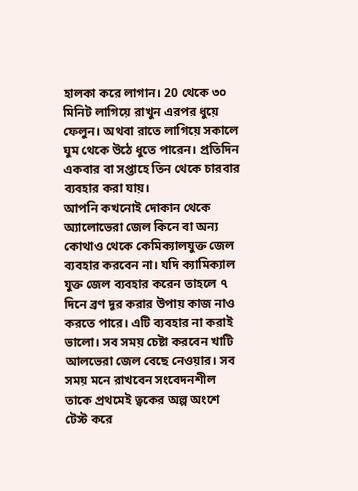হালকা করে লাগান। 20 থেকে ৩০ মিনিট লাগিয়ে রাখুন এরপর ধুয়ে ফেলুন। অথবা রাতে লাগিয়ে সকালে ঘুম থেকে উঠে ধুতে পারেন। প্রতিদিন একবার বা সপ্তাহে তিন থেকে চারবার ব্যবহার করা যায়।
আপনি কখনোই দোকান থেকে অ্যালোভেরা জেল কিনে বা অন্য কোথাও থেকে কেমিক্যালযুক্ত জেল ব্যবহার করবেন না। যদি ক্যামিক্যাল যুক্ত জেল ব্যবহার করেন তাহলে ৭ দিনে ব্রণ দূর করার উপায় কাজ নাও করতে পারে। এটি ব্যবহার না করাই ভালো। সব সময় চেষ্টা করবেন খাটি আলভেরা জেল বেছে নেওয়ার। সব সময় মনে রাখবেন সংবেদনশীল তাকে প্রথমেই ত্বকের অল্প অংশে টেস্ট করে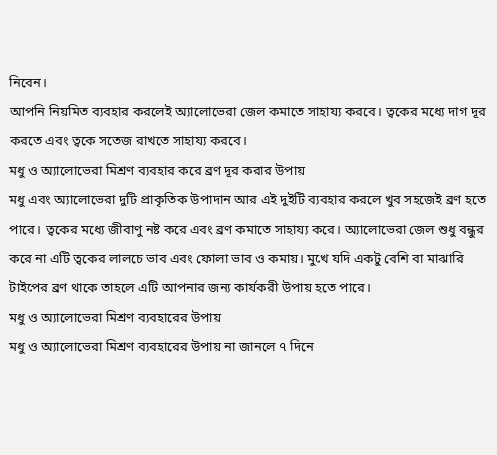নিবেন।
আপনি নিয়মিত ব্যবহার করলেই অ্যালোভেরা জেল কমাতে সাহায্য করবে। ত্বকের মধ্যে দাগ দূর করতে এবং ত্বকে সতেজ রাখতে সাহায্য করবে।
মধু ও অ্যালোভেরা মিশ্রণ ব্যবহার করে ব্রণ দূর করার উপায়
মধু এবং অ্যালোভেরা দুটি প্রাকৃতিক উপাদান আর এই দুইটি ব্যবহার করলে খুব সহজেই ব্রণ হতে পারে। ত্বকের মধ্যে জীবাণু নষ্ট করে এবং ব্রণ কমাতে সাহায্য করে। অ্যালোভেরা জেল শুধু বন্ধুর করে না এটি ত্বকের লালচে ভাব এবং ফোলা ভাব ও কমায়। মুখে যদি একটু বেশি বা মাঝারি টাইপের ব্রণ থাকে তাহলে এটি আপনার জন্য কার্যকরী উপায় হতে পারে।
মধু ও অ্যালোভেরা মিশ্রণ ব্যবহারের উপায়
মধু ও অ্যালোভেরা মিশ্রণ ব্যবহারের উপায় না জানলে ৭ দিনে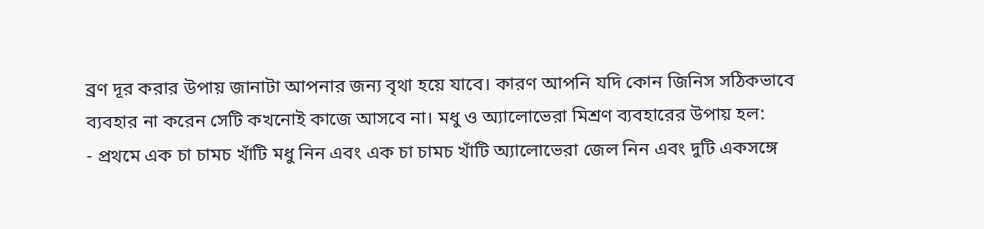ব্রণ দূর করার উপায় জানাটা আপনার জন্য বৃথা হয়ে যাবে। কারণ আপনি যদি কোন জিনিস সঠিকভাবে ব্যবহার না করেন সেটি কখনোই কাজে আসবে না। মধু ও অ্যালোভেরা মিশ্রণ ব্যবহারের উপায় হল:
- প্রথমে এক চা চামচ খাঁটি মধু নিন এবং এক চা চামচ খাঁটি অ্যালোভেরা জেল নিন এবং দুটি একসঙ্গে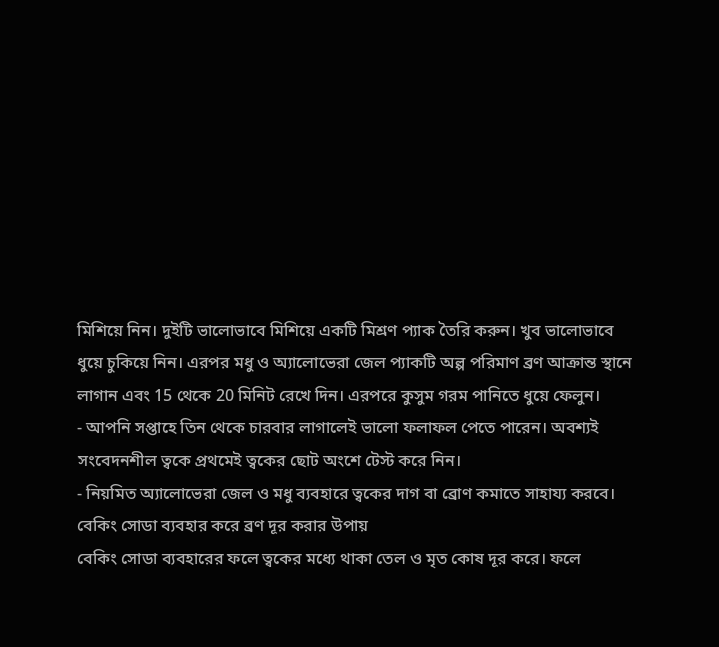মিশিয়ে নিন। দুইটি ভালোভাবে মিশিয়ে একটি মিশ্রণ প্যাক তৈরি করুন। খুব ভালোভাবে ধুয়ে চুকিয়ে নিন। এরপর মধু ও অ্যালোভেরা জেল প্যাকটি অল্প পরিমাণ ব্রণ আক্রান্ত স্থানে লাগান এবং 15 থেকে 20 মিনিট রেখে দিন। এরপরে কুসুম গরম পানিতে ধুয়ে ফেলুন।
- আপনি সপ্তাহে তিন থেকে চারবার লাগালেই ভালো ফলাফল পেতে পারেন। অবশ্যই সংবেদনশীল ত্বকে প্রথমেই ত্বকের ছোট অংশে টেস্ট করে নিন।
- নিয়মিত অ্যালোভেরা জেল ও মধু ব্যবহারে ত্বকের দাগ বা ব্রোণ কমাতে সাহায্য করবে।
বেকিং সোডা ব্যবহার করে ব্রণ দূর করার উপায়
বেকিং সোডা ব্যবহারের ফলে ত্বকের মধ্যে থাকা তেল ও মৃত কোষ দূর করে। ফলে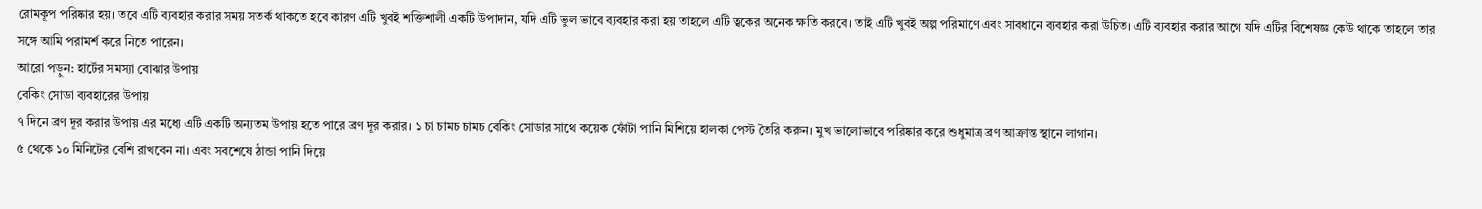রোমকূপ পরিষ্কার হয়। তবে এটি ব্যবহার করার সময় সতর্ক থাকতে হবে কারণ এটি খুবই শক্তিশালী একটি উপাদান, যদি এটি ভুল ভাবে ব্যবহার করা হয় তাহলে এটি ত্বকের অনেক ক্ষতি করবে। তাই এটি খুবই অল্প পরিমাণে এবং সাবধানে ব্যবহার করা উচিত। এটি ব্যবহার করার আগে যদি এটির বিশেষজ্ঞ কেউ থাকে তাহলে তার সঙ্গে আমি পরামর্শ করে নিতে পারেন।
আরো পড়ুন: হার্টের সমস্যা বোঝার উপায়
বেকিং সোডা ব্যবহারের উপায়
৭ দিনে ব্রণ দূর করার উপায় এর মধ্যে এটি একটি অন্যতম উপায় হতে পারে ব্রণ দূর করার। ১ চা চামচ চামচ বেকিং সোডার সাথে কয়েক ফোঁটা পানি মিশিয়ে হালকা পেস্ট তৈরি করুন। মুখ ভালোভাবে পরিষ্কার করে শুধুমাত্র ব্রণ আক্রান্ত স্থানে লাগান।
৫ থেকে ১০ মিনিটের বেশি রাখবেন না। এবং সবশেষে ঠান্ডা পানি দিয়ে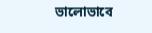ভালোভাবে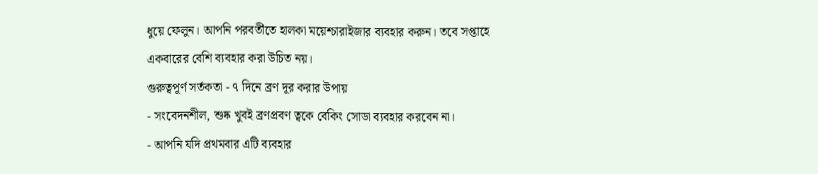ধুয়ে ফেলুন। আপনি পরবর্তীতে হালকা ময়েশ্চারাইজার ব্যবহার করুন। তবে সপ্তাহে একবারের বেশি ব্যবহার করা উচিত নয়।
গুরুত্বপূর্ণ সর্তকতা - ৭ দিনে ব্রণ দূর করার উপায়
- সংবেদনশীল, শুষ্ক খুবই ব্রণপ্রবণ ত্বকে বেকিং সোডা ব্যবহার করবেন না।
- আপনি যদি প্রথমবার এটি ব্যবহার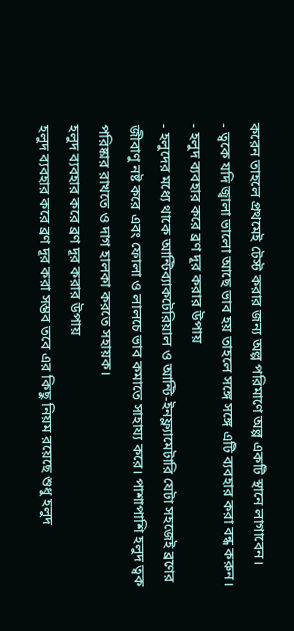করেন তাহলে প্রথমেই টেস্ট করার জন্য অল্প পরিমাণে অল্প একটি স্থানে লাগাবেন।
- ত্বকে যদি জ্বালা ভালো আছে ভাব হয় তাহলে সঙ্গে সঙ্গে এটি ব্যবহার করা বন্ধ করুন।
- হলুদ ব্যবহার করে ব্রণ দূর করার উপায়
- হলুদের মধ্যে থাকে আন্টিব্যাকটেরিয়াল ও আন্টি-ইনফ্ল্যামেটারি যেটা সহজেই ব্রণের জীবাণু নষ্ট করে এবং ফোলা ও লালচে ভাব কমাতে সাহায্য করে। পাশাপাশি হলুদ ত্বক পরিষ্কার রাখতে ও দাগ হালকা করতে সহায়ক।
হলুদ ব্যবহার করে ব্রণ দূর করার উপায়
হলুদ ব্যবহার করে ব্রণ দূর করা সম্ভব তবে এর কিছু নিয়ম রয়েছে শুধু হলুদ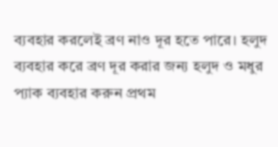ব্যবহার করলেই ব্রণ নাও দূর হতে পারে। হলুদ ব্যবহার করে ব্রণ দূর করার জন্য হলুদ ও মধুর প্যাক ব্যবহার করুন প্রথম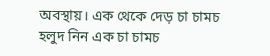অবস্থায়। এক থেকে দেড় চা চামচ হলুদ নিন এক চা চামচ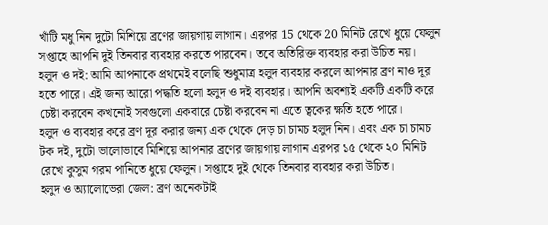খাঁটি মধু নিন দুটো মিশিয়ে ব্রণের জায়গায় লাগান। এরপর 15 থেকে 20 মিনিট রেখে ধুয়ে ফেলুন সপ্তাহে আপনি দুই তিনবার ব্যবহার করতে পারবেন। তবে অতিরিক্ত ব্যবহার করা উচিত নয়।
হলুদ ও দই: আমি আপনাকে প্রথমেই বলেছি শুধুমাত্র হলুদ ব্যবহার করলে আপনার ব্রণ নাও দূর হতে পারে। এই জন্য আরো পদ্ধতি হলো হলুদ ও দই ব্যবহার। আপনি অবশ্যই একটি একটি করে চেষ্টা করবেন কখনোই সবগুলো একবারে চেষ্টা করবেন না এতে ত্বকের ক্ষতি হতে পারে।
হলুদ ও ব্যবহার করে ব্রণ দূর করার জন্য এক থেকে দেড় চা চামচ হলুদ নিন। এবং এক চা চামচ টক দই, দুটো ভালোভাবে মিশিয়ে আপনার ব্রণের জায়গায় লাগান এরপর ১৫ থেকে ২০ মিনিট রেখে কুসুম গরম পানিতে ধুয়ে ফেলুন। সপ্তাহে দুই থেকে তিনবার ব্যবহার করা উচিত।
হলুদ ও অ্যালোভেরা জেল: ব্রণ অনেকটাই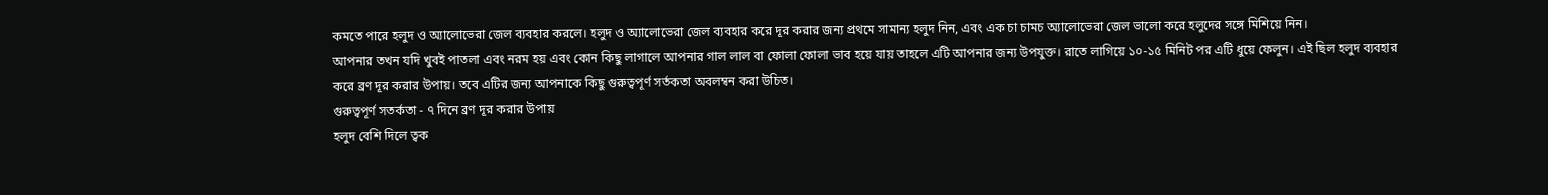কমতে পারে হলুদ ও অ্যালোভেরা জেল ব্যবহার করলে। হলুদ ও অ্যালোভেরা জেল ব্যবহার করে দূর করার জন্য প্রথমে সামান্য হলুদ নিন, এবং এক চা চামচ অ্যালোভেরা জেল ভালো করে হলুদের সঙ্গে মিশিয়ে নিন।
আপনার তখন যদি খুবই পাতলা এবং নরম হয় এবং কোন কিছু লাগালে আপনার গাল লাল বা ফোলা ফোলা ভাব হয়ে যায় তাহলে এটি আপনার জন্য উপযুক্ত। রাতে লাগিয়ে ১০-১৫ মিনিট পর এটি ধুয়ে ফেলুন। এই ছিল হলুদ ব্যবহার করে ব্রণ দূর করার উপায়। তবে এটির জন্য আপনাকে কিছু গুরুত্বপূর্ণ সর্তকতা অবলম্বন করা উচিত।
গুরুত্বপূর্ণ সতর্কতা - ৭ দিনে ব্রণ দূর করার উপায়
হলুদ বেশি দিলে ত্বক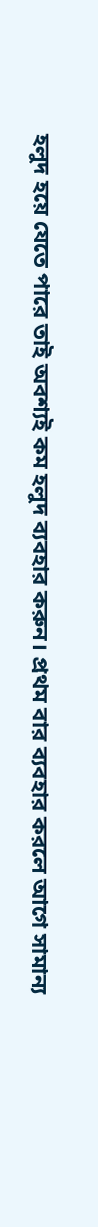হলুদ হয়ে যেতে পারে তাই অবশ্যই কম হলুদ ব্যবহার করুন। প্রথম বার ব্যবহার করলে আগে সামান্য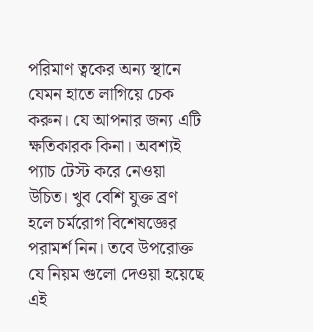পরিমাণ ত্বকের অন্য স্থানে যেমন হাতে লাগিয়ে চেক করুন। যে আপনার জন্য এটি ক্ষতিকারক কিনা। অবশ্যই প্যাচ টেস্ট করে নেওয়া উচিত। খুব বেশি যুক্ত ব্রণ হলে চর্মরোগ বিশেষজ্ঞের পরামর্শ নিন। তবে উপরোক্ত যে নিয়ম গুলো দেওয়া হয়েছে এই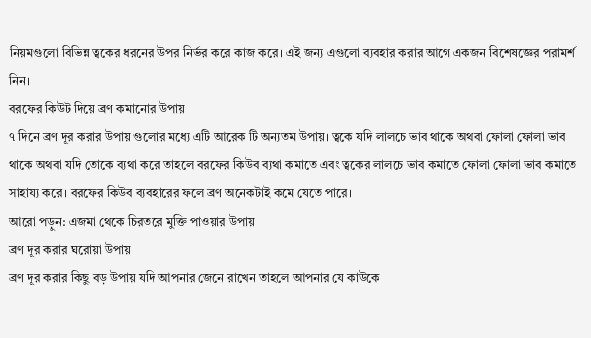নিয়মগুলো বিভিন্ন ত্বকের ধরনের উপর নির্ভর করে কাজ করে। এই জন্য এগুলো ব্যবহার করার আগে একজন বিশেষজ্ঞের পরামর্শ নিন।
বরফের কিউট দিয়ে ব্রণ কমানোর উপায়
৭ দিনে ব্রণ দূর করার উপায় গুলোর মধ্যে এটি আরেক টি অন্যতম উপায়। ত্বকে যদি লালচে ভাব থাকে অথবা ফোলা ফোলা ভাব থাকে অথবা যদি তোকে ব্যথা করে তাহলে বরফের কিউব ব্যথা কমাতে এবং ত্বকের লালচে ভাব কমাতে ফোলা ফোলা ভাব কমাতে সাহায্য করে। বরফের কিউব ব্যবহারের ফলে ব্রণ অনেকটাই কমে যেতে পারে।
আরো পড়ুন: এজমা থেকে চিরতরে মুক্তি পাওয়ার উপায়
ব্রণ দূর করার ঘরোয়া উপায়
ব্রণ দূর করার কিছু বড় উপায় যদি আপনার জেনে রাখেন তাহলে আপনার যে কাউকে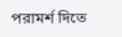পরামর্শ দিতে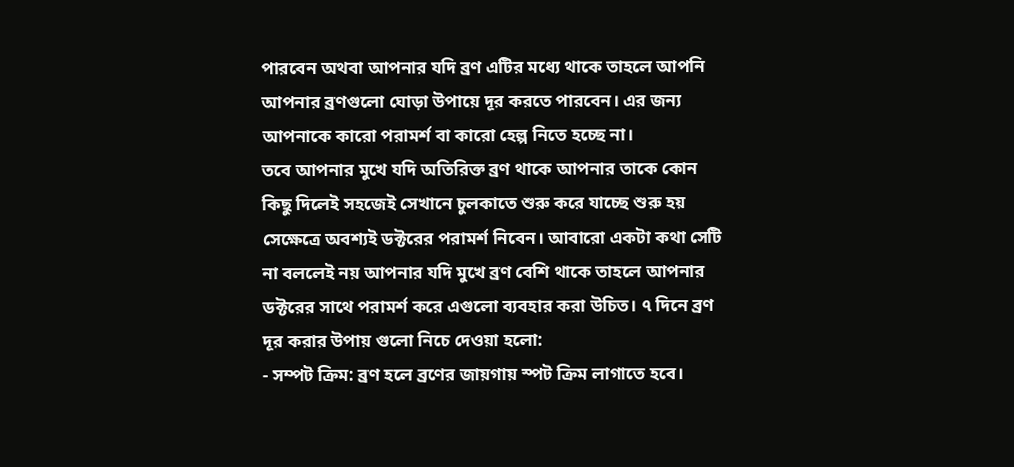পারবেন অথবা আপনার যদি ব্রণ এটির মধ্যে থাকে তাহলে আপনি আপনার ব্রণগুলো ঘোড়া উপায়ে দূর করতে পারবেন। এর জন্য আপনাকে কারো পরামর্শ বা কারো হেল্প নিতে হচ্ছে না।
তবে আপনার মুখে যদি অতিরিক্ত ব্রণ থাকে আপনার তাকে কোন কিছু দিলেই সহজেই সেখানে চুলকাতে শুরু করে যাচ্ছে শুরু হয় সেক্ষেত্রে অবশ্যই ডক্টরের পরামর্শ নিবেন। আবারো একটা কথা সেটি না বললেই নয় আপনার যদি মুখে ব্রণ বেশি থাকে তাহলে আপনার ডক্টরের সাথে পরামর্শ করে এগুলো ব্যবহার করা উচিত। ৭ দিনে ব্রণ দূর করার উপায় গুলো নিচে দেওয়া হলো:
- সম্পট ক্রিম: ব্রণ হলে ব্রণের জায়গায় স্পট ক্রিম লাগাতে হবে।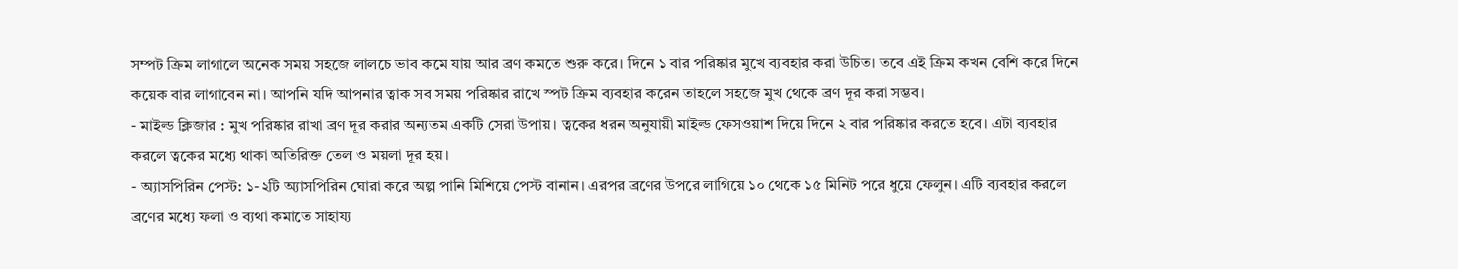সম্পট ক্রিম লাগালে অনেক সময় সহজে লালচে ভাব কমে যায় আর ব্রণ কমতে শুরু করে। দিনে ১ বার পরিষ্কার মুখে ব্যবহার করা উচিত। তবে এই ক্রিম কখন বেশি করে দিনে কয়েক বার লাগাবেন না। আপনি যদি আপনার ত্বাক সব সময় পরিষ্কার রাখে স্পট ক্রিম ব্যবহার করেন তাহলে সহজে মুখ থেকে ব্রণ দূর করা সম্ভব।
- মাইল্ড ক্লিজার : মুখ পরিষ্কার রাখা ব্রণ দূর করার অন্যতম একটি সেরা উপায়। ত্বকের ধরন অনুযায়ী মাইল্ড ফেসওয়াশ দিয়ে দিনে ২ বার পরিষ্কার করতে হবে। এটা ব্যবহার করলে ত্বকের মধ্যে থাকা অতিরিক্ত তেল ও ময়লা দূর হয়।
- অ্যাসপিরিন পেস্ট: ১-২টি অ্যাসপিরিন ঘোরা করে অল্প পানি মিশিয়ে পেস্ট বানান। এরপর ব্রণের উপরে লাগিয়ে ১০ থেকে ১৫ মিনিট পরে ধুয়ে ফেলুন। এটি ব্যবহার করলে ব্রণের মধ্যে ফলা ও ব্যথা কমাতে সাহায্য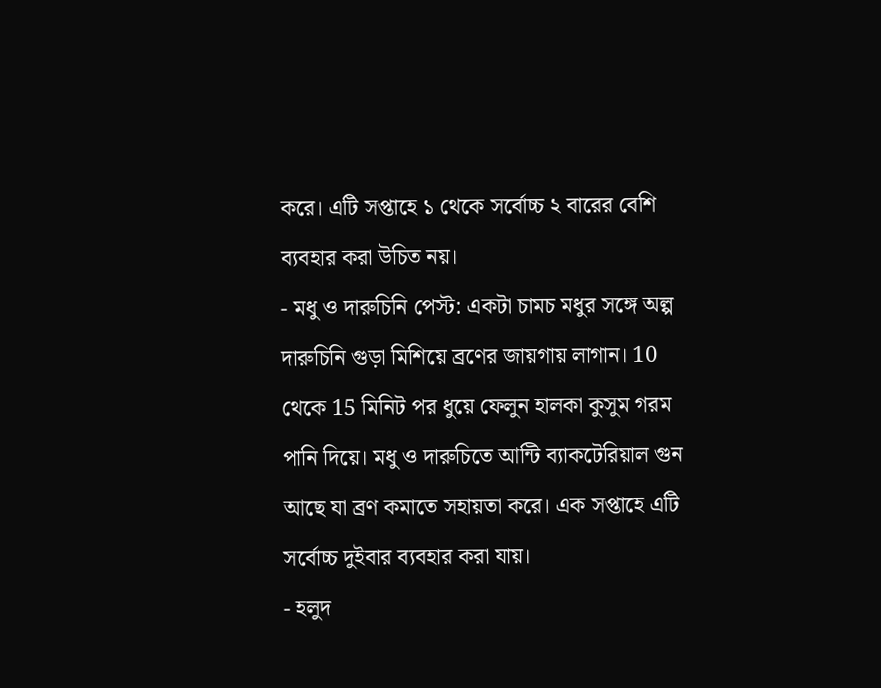করে। এটি সপ্তাহে ১ থেকে সর্বোচ্চ ২ বারের বেশি ব্যবহার করা উচিত নয়।
- মধু ও দারুচিনি পেস্ট: একটা চামচ মধুর সঙ্গে অল্প দারুচিনি গুড়া মিশিয়ে ব্রণের জায়গায় লাগান। 10 থেকে 15 মিনিট পর ধুয়ে ফেলুন হালকা কুসুম গরম পানি দিয়ে। মধু ও দারুচিতে আন্টি ব্যাকটেরিয়াল গুন আছে যা ব্রণ কমাতে সহায়তা করে। এক সপ্তাহে এটি সর্বোচ্চ দুইবার ব্যবহার করা যায়।
- হলুদ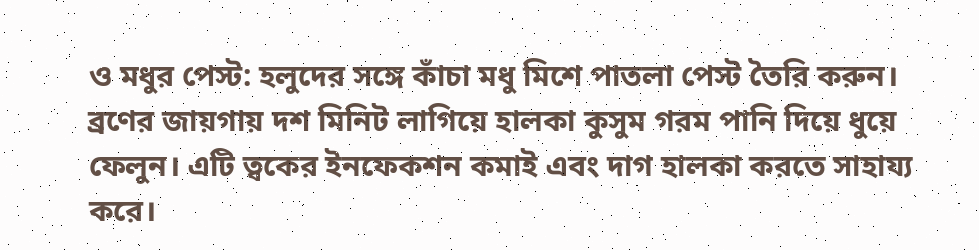ও মধুর পেস্ট: হলুদের সঙ্গে কাঁচা মধু মিশে পাতলা পেস্ট তৈরি করুন। ব্রণের জায়গায় দশ মিনিট লাগিয়ে হালকা কুসুম গরম পানি দিয়ে ধুয়ে ফেলুন। এটি ত্বকের ইনফেকশন কমাই এবং দাগ হালকা করতে সাহায্য করে।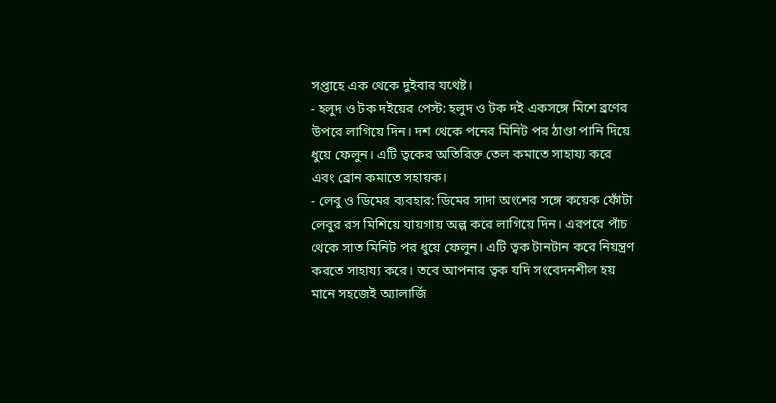সপ্তাহে এক থেকে দুইবার যথেষ্ট।
- হলুদ ও টক দইয়ের পেস্ট: হলুদ ও টক দই একসঙ্গে মিশে ব্রণের উপরে লাগিয়ে দিন। দশ থেকে পনের মিনিট পর ঠাণ্ডা পানি দিয়ে ধুয়ে ফেলুন। এটি ত্বকের অতিরিক্ত তেল কমাতে সাহায্য করে এবং ব্রোন কমাতে সহায়ক।
- লেবু ও ডিমের ব্যবহার: ডিমের সাদা অংশের সঙ্গে কয়েক ফোঁটা লেবুর রস মিশিয়ে যায়গায় অল্প করে লাগিয়ে দিন। এরপরে পাঁচ থেকে সাত মিনিট পর ধুয়ে ফেলুন। এটি ত্বক টানটান করে নিয়ন্ত্রণ করতে সাহায্য করে। তবে আপনার ত্বক যদি সংবেদনশীল হয় মানে সহজেই অ্যালার্জি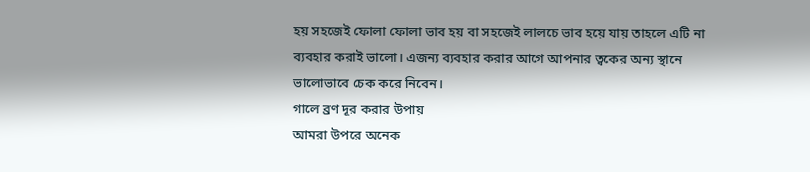হয় সহজেই ফোলা ফোলা ভাব হয় বা সহজেই লালচে ভাব হয়ে যায় তাহলে এটি না ব্যবহার করাই ভালো। এজন্য ব্যবহার করার আগে আপনার ত্বকের অন্য স্থানে ভালোভাবে চেক করে নিবেন।
গালে ব্রণ দূর করার উপায়
আমরা উপরে অনেক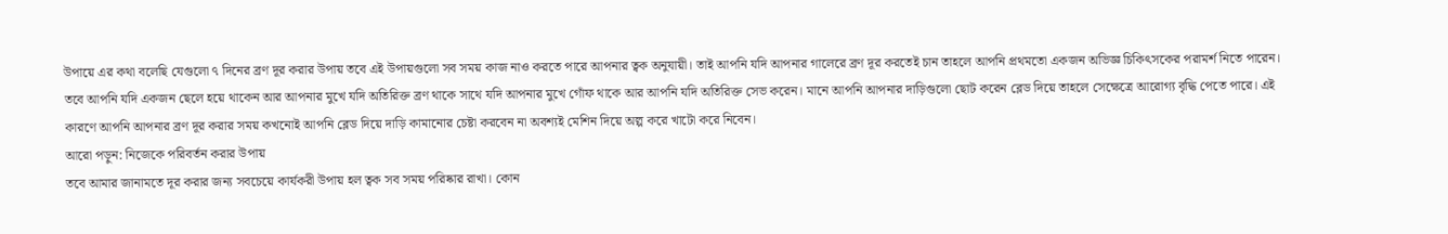উপায়ে এর কথা বলেছি যেগুলো ৭ দিনের ব্রণ দূর করার উপায় তবে এই উপায়গুলো সব সময় কাজ নাও করতে পারে আপনার ত্বক অনুযায়ী। তাই আপনি যদি আপনার গালেরে ব্রণ দূর করতেই চান তাহলে আপনি প্রথমতো একজন অভিজ্ঞ চিকিৎসকের পরামর্শ নিতে পারেন।
তবে আপনি যদি একজন ছেলে হয়ে থাকেন আর আপনার মুখে যদি অতিরিক্ত ব্রণ থাকে সাথে যদি আপনার মুখে গোঁফ থাকে আর আপনি যদি অতিরিক্ত সেভ করেন। মানে আপনি আপনার দাড়িগুলো ছোট করেন ব্লেড দিয়ে তাহলে সেক্ষেত্রে আরোগ্য বৃদ্ধি পেতে পারে। এই কারণে আপনি আপনার ব্রণ দূর করার সময় কখনোই আপনি ব্লেড দিয়ে দাড়ি কামানোর চেষ্টা করবেন না অবশ্যই মেশিন দিয়ে অল্প করে খাটো করে নিবেন।
আরো পড়ুন: নিজেকে পরিবর্তন করার উপায়
তবে আমার জানামতে দূর করার জন্য সবচেয়ে কার্যকরী উপায় হল ত্বক সব সময় পরিষ্কার রাখা। কোন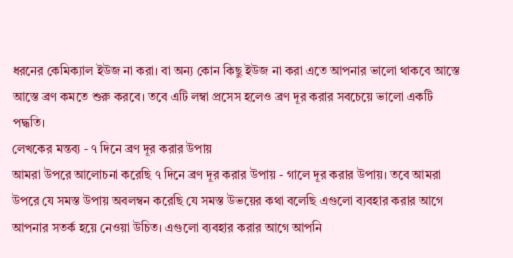ধরনের কেমিক্যাল ইউজ না করা। বা অন্য কোন কিছু ইউজ না করা এতে আপনার ভালো থাকবে আস্তে আস্তে ব্রণ কমতে শুরু করবে। তবে এটি লম্বা প্রসেস হলেও ব্রণ দূর করার সবচেয়ে ভালো একটি পদ্ধতি।
লেখকের মন্তব্য - ৭ দিনে ব্রণ দূর করার উপায়
আমরা উপরে আলোচনা করেছি ৭ দিনে ব্রণ দূর করার উপায় - গালে দূর করার উপায়। তবে আমরা উপরে যে সমস্ত উপায় অবলম্বন করেছি যে সমস্ত উভয়ের কথা বলেছি এগুলো ব্যবহার করার আগে আপনার সতর্ক হয়ে নেওয়া উচিত। এগুলো ব্যবহার করার আগে আপনি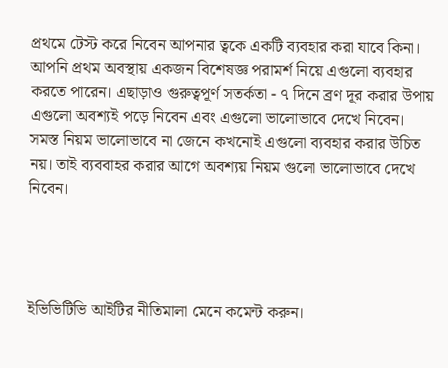প্রথমে টেস্ট করে নিবেন আপনার ত্বকে একটি ব্যবহার করা যাবে কিনা।
আপনি প্রথম অবস্থায় একজন বিশেষজ্ঞ পরামর্শ নিয়ে এগুলো ব্যবহার করতে পারেন। এছাড়াও গুরুত্বপূর্ণ সতর্কতা - ৭ দিনে ব্রণ দূর করার উপায় এগুলো অবশ্যই পড়ে নিবেন এবং এগুলো ভালোভাবে দেখে নিবেন। সমস্ত নিয়ম ভালোভাবে না জেনে কখনোই এগুলো ব্যবহার করার উচিত নয়। তাই ব্যববাহর করার আগে অবশ্যয় নিয়ম গুলো ভালোভাবে দেখে নিবেন।




ইভিভিটিভি আইটির নীতিমালা মেনে কমেন্ট করুন।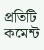প্রতিটি কমেন্ট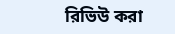রিভিউ করা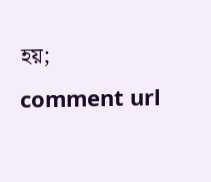হয়;
comment url